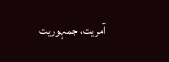آمریت، جمہوریت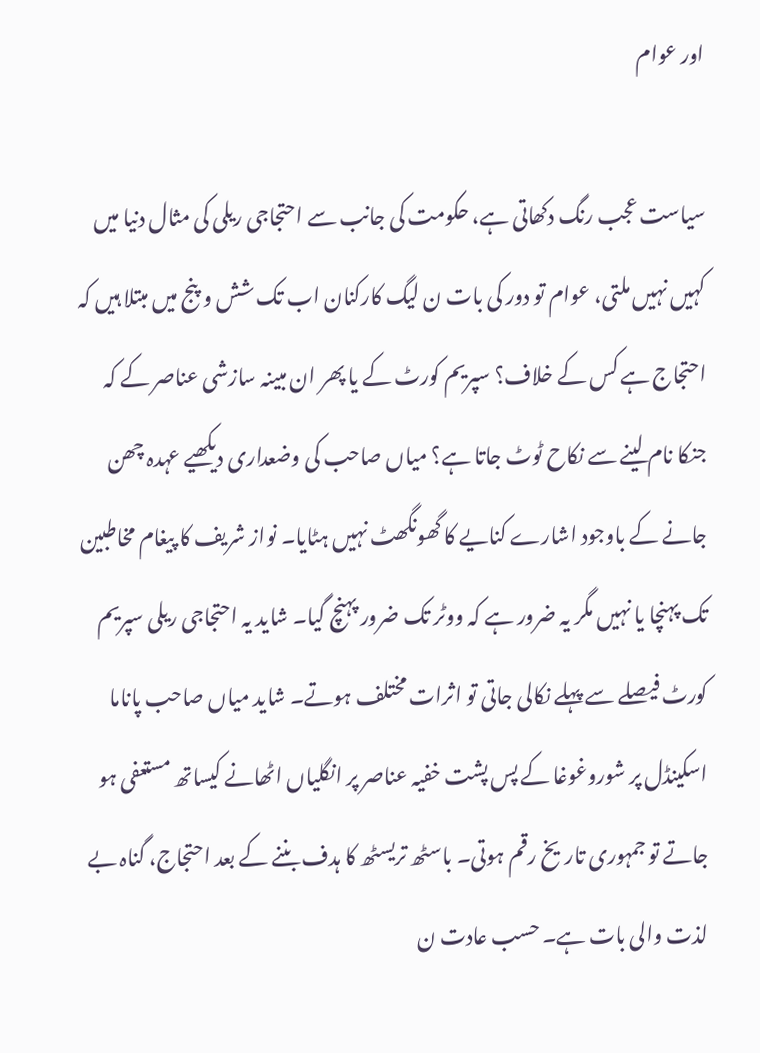اور عوام

سیاست عجب رنگ دکھاتی ہے، حکومت کی جانب سے احتجاجی ریلی کی مثال دنیا میں کہیں نہیں ملتی، عوام تو دور کی بات ن لیگ کارکنان اب تک شش و پنج میں مبتلا ہیں کہ احتجاج ہے کس کے خلاف؟ سپریم کورٹ کے یا پھر ان مبینہ سازشی عناصر کے کہ جنکا نام لینے سے نکاح ٹوٹ جاتا ہے؟ میاں صاحب کی وضعداری دیکھیے عہدہ چھن جانے کے باوجود اشارے کنایے کا گھونگھٹ نہیں ہٹایا۔ نواز شریف کا پیغام مخاطبین تک پہنچا یا نہیں مگر یہ ضرور ہے کہ ووٹر تک ضرور پہنچ گیا۔ شاید یہ احتجاجی ریلی سپریم کورٹ فیصلے سے پہلے نکالی جاتی تو اثرات مختلف ہوتے۔ شاید میاں صاحب پاناما اسکینڈل پر شوروغوغا کے پس پشت خفیہ عناصر پر انگلیاں اٹھانے کیساتھ مستعفی ہو جاتے تو جمہوری تاریخ رقم ہوتی۔ باسٹھ تریسٹھ کا ہدف بننے کے بعد احتجاج، گناہ بے لذت والی بات ہے۔ حسب عادت ن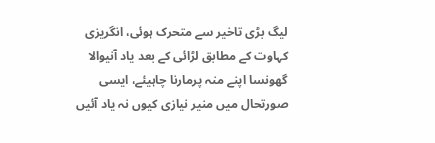لیگ بڑی تاخیر سے متحرک ہوئی، انگریزی کہاوت کے مطابق لڑائی کے بعد یاد آنیوالا گھونسا اپنے منہ پرمارنا چاہیئے، ایسی صورتحال میں منیر نیازی کیوں نہ یاد آئیں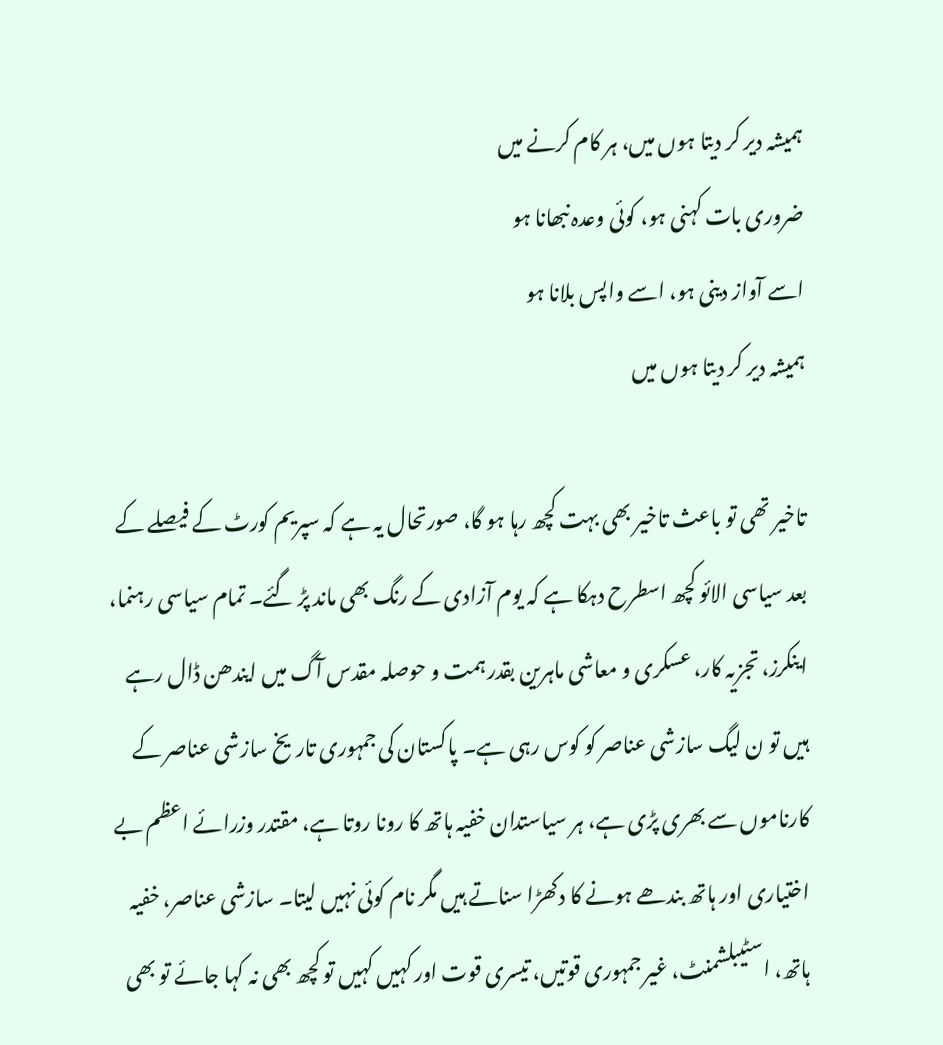ہمیشہ دیر کر دیتا ہوں میں، ہر کام کرنے میں
ضروری بات کہنی ہو، کوئی وعدہ نبھانا ہو
اسے آواز دینی ہو، اسے واپس بلانا ہو
ہمیشہ دیر کر دیتا ہوں میں

تاخیر تھی تو باعث تاخیر بھی بہت کچھ رہا ہو گا، صورتحال یہ ہے کہ سپریم کورٹ کے فیصلے کے بعد سیاسی الائو کچھ اسطرح دہکا ہے کہ یوم آزادی کے رنگ بھی ماند پڑ گئے۔ تمام سیاسی رہنما، اینکرز، تجزیہ کار، عسکری و معاشی ماہرین بقدر ہمت و حوصلہ مقدس آگ میں ایندھن ڈال رہے ہیں تو ن لیگ سازشی عناصر کو کوس رہی ہے۔ پاکستان کی جمہوری تاریخ سازشی عناصر کے کارناموں سے بھری پڑی ہے، ہر سیاستدان خفیہ ہاتھ کا رونا روتا ہے، مقتدر وزرائے اعظم بے اختیاری اور ہاتھ بندھے ہونے کا دکھڑا سناتے ہیں مگر نام کوئی نہیں لیتا۔ سازشی عناصر، خفیہ ہاتھ، اسٹیبلشمنٹ، غیر جمہوری قوتیں، تیسری قوت اور کہیں کہیں تو کچھ بھی نہ کہا جائے تو بھی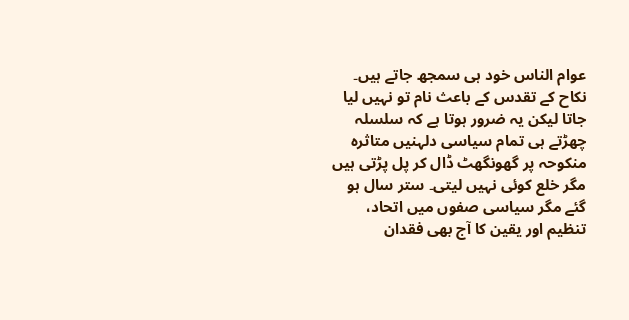عوام الناس خود ہی سمجھ جاتے ہیں۔ نکاح کے تقدس کے باعث نام تو نہیں لیا جاتا لیکن یہ ضرور ہوتا ہے کہ سلسلہ چھڑتے ہی تمام سیاسی دلہنیں متاثرہ منکوحہ پر گھونگھٹ ڈال کر پل پڑتی ہیں مگر خلع کوئی نہیں لیتی۔ ستر سال ہو گئے مگر سیاسی صفوں میں اتحاد، تنظیم اور یقین کا آج بھی فقدان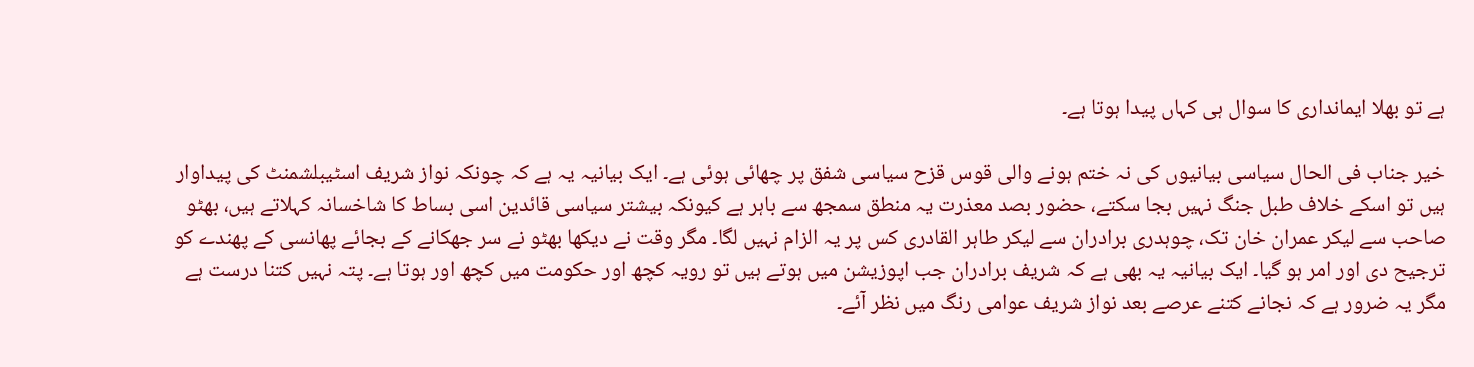ہے تو بھلا ایمانداری کا سوال ہی کہاں پیدا ہوتا ہے۔

خیر جناب فی الحال سیاسی بیانیوں کی نہ ختم ہونے والی قوس قزح سیاسی شفق پر چھائی ہوئی ہے۔ ایک بیانیہ یہ ہے کہ چونکہ نواز شریف اسٹیبلشمنٹ کی پیداوار ہیں تو اسکے خلاف طبل جنگ نہیں بجا سکتے، حضور بصد معذرت یہ منطق سمجھ سے باہر ہے کیونکہ بیشتر سیاسی قائدین اسی بساط کا شاخسانہ کہلاتے ہیں، بھٹو صاحب سے لیکر عمران خان تک، چوہدری برادران سے لیکر طاہر القادری کس پر یہ الزام نہیں لگا۔ مگر وقت نے دیکھا بھٹو نے سر جھکانے کے بجائے پھانسی کے پھندے کو ترجیح دی اور امر ہو گیا۔ ایک بیانیہ یہ بھی ہے کہ شریف برادران جب اپوزیشن میں ہوتے ہیں تو رویہ کچھ اور حکومت میں کچھ اور ہوتا ہے۔ پتہ نہیں کتنا درست ہے مگر یہ ضرور ہے کہ نجانے کتنے عرصے بعد نواز شریف عوامی رنگ میں نظر آئے۔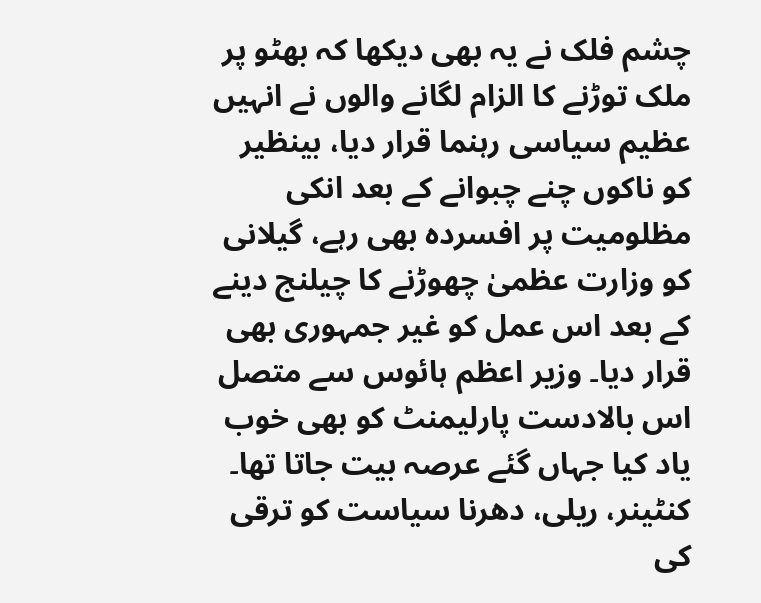چشم فلک نے یہ بھی دیکھا کہ بھٹو پر ملک توڑنے کا الزام لگانے والوں نے انہیں عظیم سیاسی رہنما قرار دیا، بینظیر کو ناکوں چنے چبوانے کے بعد انکی مظلومیت پر افسردہ بھی رہے، گیلانی کو وزارت عظمیٰ چھوڑنے کا چیلنج دینے کے بعد اس عمل کو غیر جمہوری بھی قرار دیا۔ وزیر اعظم ہائوس سے متصل اس بالادست پارلیمنٹ کو بھی خوب یاد کیا جہاں گئے عرصہ بیت جاتا تھا۔ کنٹینر، ریلی، دھرنا سیاست کو ترقی کی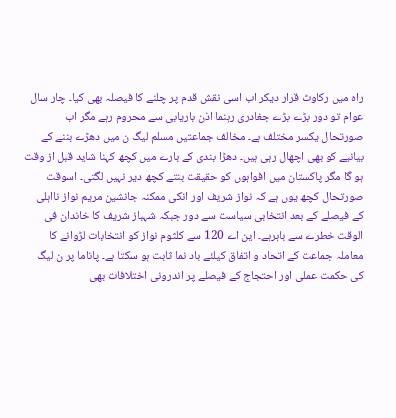راہ میں رکاوٹ قرار دیکر اب اسی نقش قدم پر چلنے کا فیصلہ بھی کیا۔ چار سال عوام تو دور بڑے بڑے جغادری رہنما اذن باریابی سے محروم رہے مگر اب صورتحال یکسر مختلف ہے۔ مخالف جماعتیں مسلم لیگ ن میں دھڑے بننے کے بیانیے کو بھی اچھال رہی ہیں۔ دھڑا بندی کے بارے میں کچھ کہنا شاید قبل از وقت ہو گا مگر پاکستان میں افواہوں کو حقیقت بنتے کچھ دیر نہیں لگتی۔ اسوقت صورتحال کچھ یوں ہے کہ نواز شریف اور انکی ممکنہ جانشین مریم نواز نااہلی کے فیصلے کے بعد انتخابی سیاست سے دور جبکہ شہباز شریف کا خاندان فی الوقت خطرے سے باہرہے۔ این اے 120 سے کلثوم نواز کو انتخابات لڑوانے کا معاملہ جماعت کے اتحاد و اتفاق کیلئے باد نما ثابت ہو سکتا ہے۔ پاناما پر ن لیگ کی حکمت عملی اور احتجاج کے فیصلے پر اندرونی اختلافات بھی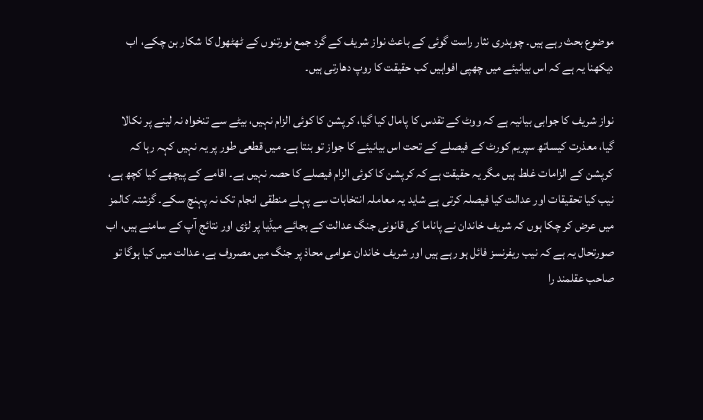موضوع بحث رہے ہیں۔ چوہدری نثار راست گوئی کے باعث نواز شریف کے گرد جمع نورتنوں کے ٹھٹھول کا شکار بن چکے، اب دیکھنا یہ ہے کہ اس بیانیئے میں چھپی افواہیں کب حقیقت کا روپ دھارتی ہیں۔

نواز شریف کا جوابی بیانیہ ہے کہ ووٹ کے تقدس کا پامال کیا گیا، کرپشن کا کوئی الزام نہیں، بیٹے سے تنخواہ نہ لینے پر نکالا گیا، معذرت کیساتھ سپریم کورٹ کے فیصلے کے تحت اس بیانیئے کا جواز تو بنتا ہے۔ میں قطعی طور پر یہ نہیں کہہ رہا کہ کرپشن کے الزامات غلط ہیں مگر یہ حقیقت ہے کہ کرپشن کا کوئی الزام فیصلے کا حصہ نہیں ہے۔ اقامے کے پیچھے کیا کچھ ہے، نیب کیا تحقیقات اور عدالت کیا فیصلہ کرتی ہے شاید یہ معاملہ انتخابات سے پہلے منطقی انجام تک نہ پہنچ سکے۔ گزشتہ کالمز میں عرض کر چکا ہوں کہ شریف خاندان نے پاناما کی قانونی جنگ عدالت کے بجائے میڈیا پر لڑی اور نتائج آپ کے سامنے ہیں، اب صورتحال یہ ہے کہ نیب ریفرنسز فائل ہو رہے ہیں اور شریف خاندان عوامی محاذ پر جنگ میں مصروف ہے، عدالت میں کیا ہوگا تو صاحب عقلمند را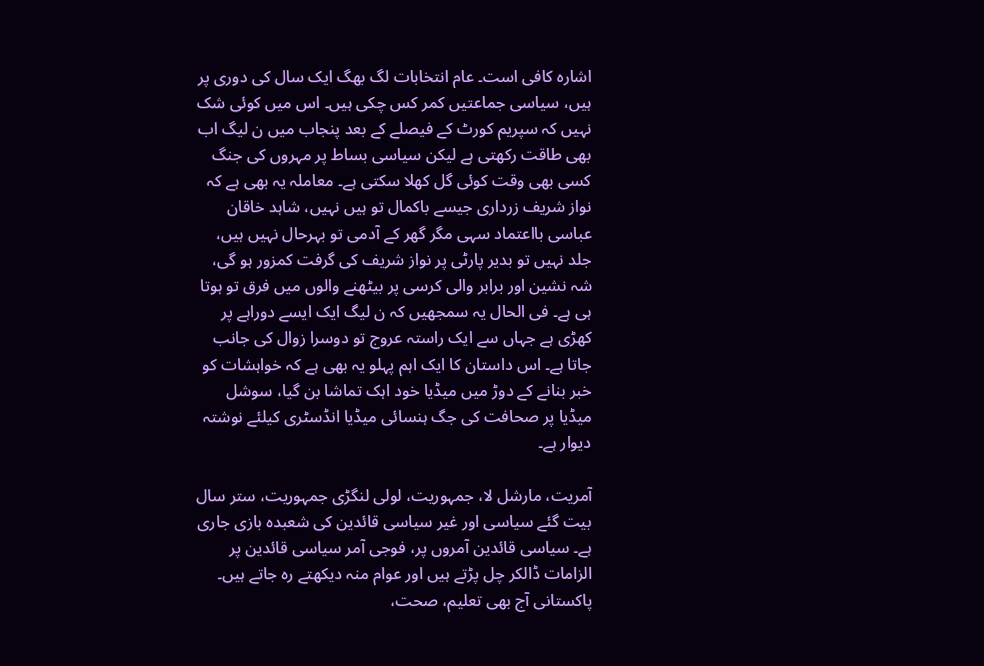اشارہ کافی است۔ عام انتخابات لگ بھگ ایک سال کی دوری پر ہیں، سیاسی جماعتیں کمر کس چکی ہیں۔ اس میں کوئی شک نہیں کہ سپریم کورٹ کے فیصلے کے بعد پنجاب میں ن لیگ اب بھی طاقت رکھتی ہے لیکن سیاسی بساط پر مہروں کی جنگ کسی بھی وقت کوئی گل کھلا سکتی ہے۔ معاملہ یہ بھی ہے کہ نواز شریف زرداری جیسے باکمال تو ہیں نہیں، شاہد خاقان عباسی بااعتماد سہی مگر گھر کے آدمی تو بہرحال نہیں ہیں، جلد نہیں تو بدیر پارٹی پر نواز شریف کی گرفت کمزور ہو گی، شہ نشین اور برابر والی کرسی پر بیٹھنے والوں میں فرق تو ہوتا ہی ہے۔ فی الحال یہ سمجھیں کہ ن لیگ ایک ایسے دوراہے پر کھڑی ہے جہاں سے ایک راستہ عروج تو دوسرا زوال کی جانب جاتا ہے۔ اس داستان کا ایک اہم پہلو یہ بھی ہے کہ خواہشات کو خبر بنانے کے دوڑ میں میڈیا خود اہک تماشا بن گیا، سوشل میڈیا پر صحافت کی جگ ہنسائی میڈیا انڈسٹری کیلئے نوشتہ دیوار ہے۔

آمریت، مارشل لا، جمہوریت، لولی لنگڑی جمہوریت، ستر سال بیت گئے سیاسی اور غیر سیاسی قائدین کی شعبدہ بازی جاری ہے۔ سیاسی قائدین آمروں پر، فوجی آمر سیاسی قائدین پر الزامات ڈالکر چل پڑتے ہیں اور عوام منہ دیکھتے رہ جاتے ہیں۔ پاکستانی آج بھی تعلیم، صحت،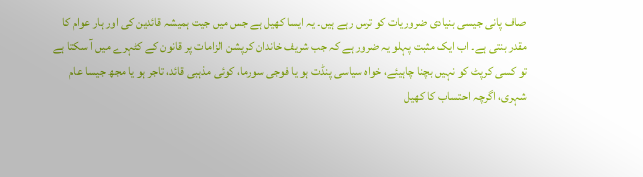صاف پانی جیسی بنیادی ضروریات کو ترس رہے ہیں۔ یہ ایسا کھیل ہے جس میں جیت ہمیشہ قائدین کی اور ہار عوام کا مقدر بنتی ہے۔ اب ایک مثبت پہلو یہ ضرور ہے کہ جب شریف خاندان کرپشن الزامات پر قانون کے کٹہرے میں آ سکتا ہے تو کسی کرپٹ کو نہیں بچنا چاہیئے، خواہ سیاسی پنڈت ہو یا فوجی سورما، کوئی مذہبی قائد، تاجر ہو یا مجھ جیسا عام شہری، اگرچہ احتساب کا کھیل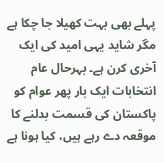پہلے بھی بہت کھیلا جا چکا ہے مگر شاید یہی امید کی ایک آخری کرن ہے۔ بہرحال عام انتخابات ایک بار پھر عوام کو پاکستان کی قسمت بدلنے کا موقعہ دے رہے ہیں، کیا ہونا ہے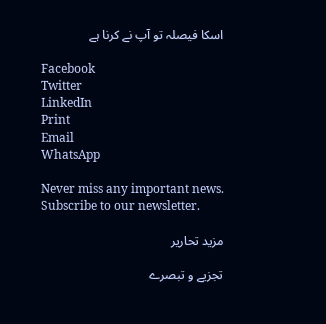اسکا فیصلہ تو آپ نے کرنا ہے

Facebook
Twitter
LinkedIn
Print
Email
WhatsApp

Never miss any important news. Subscribe to our newsletter.

مزید تحاریر

تجزیے و تبصرے